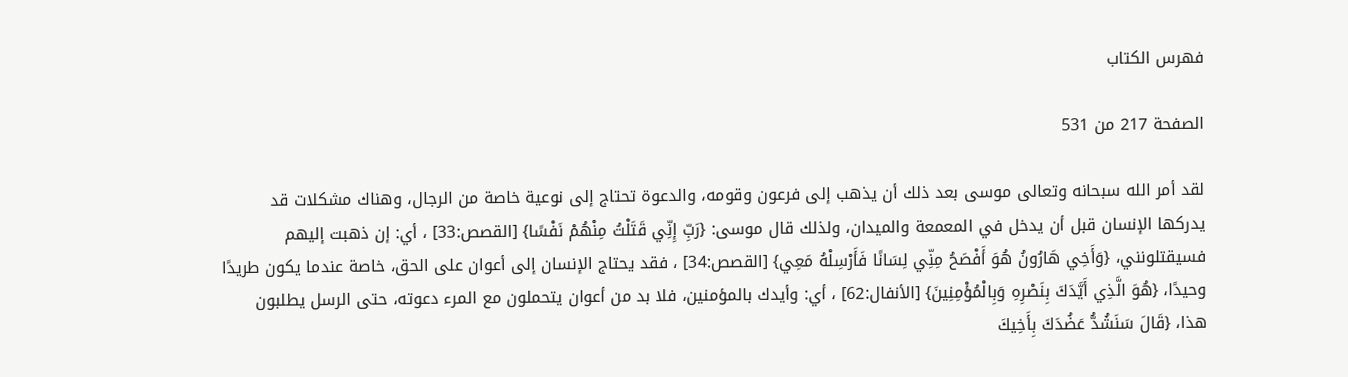فهرس الكتاب

الصفحة 217 من 531

لقد أمر الله سبحانه وتعالى موسى بعد ذلك أن يذهب إلى فرعون وقومه، والدعوة تحتاج إلى نوعية خاصة من الرجال، وهناك مشكلات قد يدركها الإنسان قبل أن يدخل في المعمعة والميدان، ولذلك قال موسى: {رَبِّ إِنِّي قَتَلْتُ مِنْهُمْ نَفْسًا} [القصص:33] ، أي: إن ذهبت إليهم فسيقتلونني، {وَأَخِي هَارُونُ هُوَ أَفْصَحُ مِنِّي لِسَانًا فَأَرْسِلْهُ مَعِي} [القصص:34] ، فقد يحتاج الإنسان إلى أعوان على الحق، خاصة عندما يكون طريدًا وحيدًا، {هُوَ الَّذِي أَيَّدَكَ بِنَصْرِهِ وَبِالْمُؤْمِنِينَ} [الأنفال:62] ، أي: وأيدك بالمؤمنين، فلا بد من أعوان يتحملون مع المرء دعوته، حتى الرسل يطلبون هذا، {قَالَ سَنَشُدُّ عَضُدَكَ بِأَخِيكَ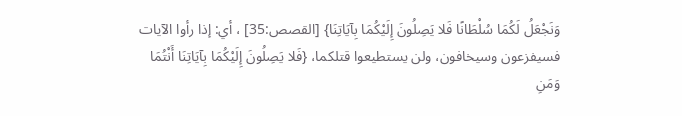وَنَجْعَلُ لَكُمَا سُلْطَانًا فَلا يَصِلُونَ إِلَيْكُمَا بِآيَاتِنَا} [القصص:35] ، أي: إذا رأوا الآيات فسيفزعون وسيخافون، ولن يستطيعوا قتلكما، {فَلا يَصِلُونَ إِلَيْكُمَا بِآيَاتِنَا أَنْتُمَا وَمَنِ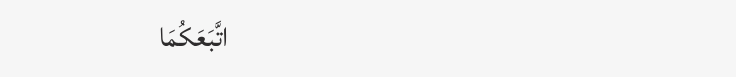اتَّبَعَكُمَا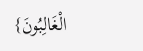الْغَالِبُونَ}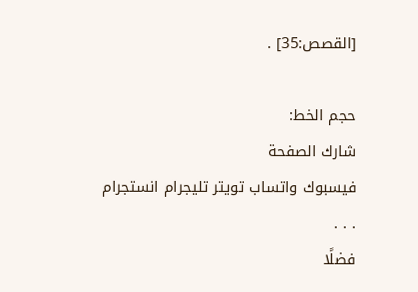[القصص:35] .

حجم الخط:
شارك الصفحة
فيسبوك واتساب تويتر تليجرام انستجرام
. . .
فضلًا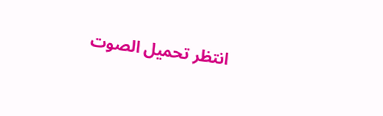انتظر تحميل الصوت